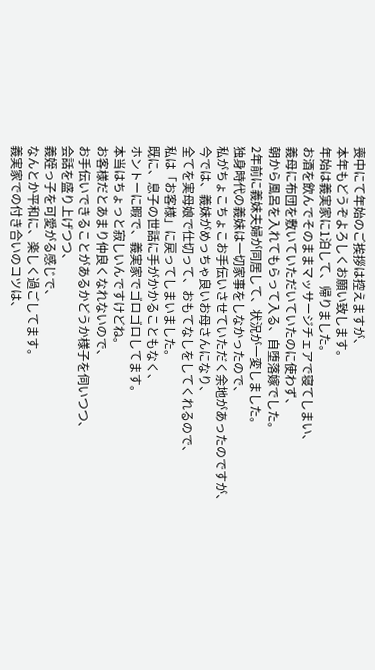喪中にて年始のご挨拶は控えますが、
本年もどうぞよろしくお願い致します。
年始は義実家に1泊して、帰りました。
お酒を飲んでそのままマッサージチェアで寝てしまい、
義母に布団を敷いていただいていたのに使わず、
朝から風呂を入れてもらって入る、自堕落嫁でした。
2年前に義妹夫婦が同居して、状況が一変しました。
独身時代の義妹は一切家事をしなかったので、
私がちょこちょこお手伝いさせていただく余地があったのですが、
今では、義妹がめっちゃ良いお母さんになり、
全てを実母娘で仕切って、おもてなしをしてくれるので、
私は「お客様」に戻ってしまいました。
既に、息子の世話に手がかかることもなく、
ホントーに暇で、義実家でゴロゴロしてます。
本当はちょっと寂しいんですけどね。
お客様だとあまり仲良くなれないので、
お手伝いできることがあるかどうか様子を伺いつつ、
会話を盛り上げつつ、
義姪っ子を可愛がる感じで、
なんとか平和に、楽しく過ごしてます。
義実家での付き合いのコツは、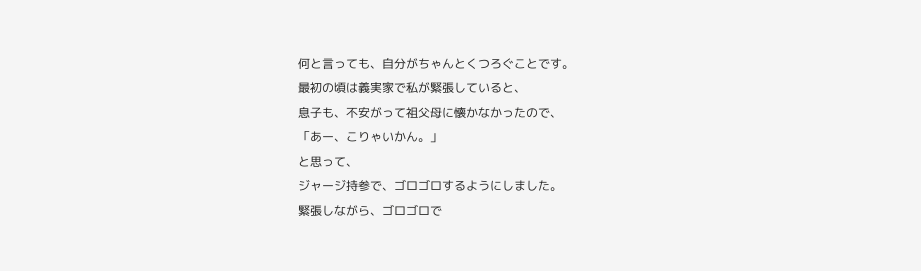何と言っても、自分がちゃんとくつろぐことです。
最初の頃は義実家で私が緊張していると、
息子も、不安がって祖父母に懐かなかったので、
「あー、こりゃいかん。」
と思って、
ジャージ持参で、ゴロゴロするようにしました。
緊張しながら、ゴロゴロで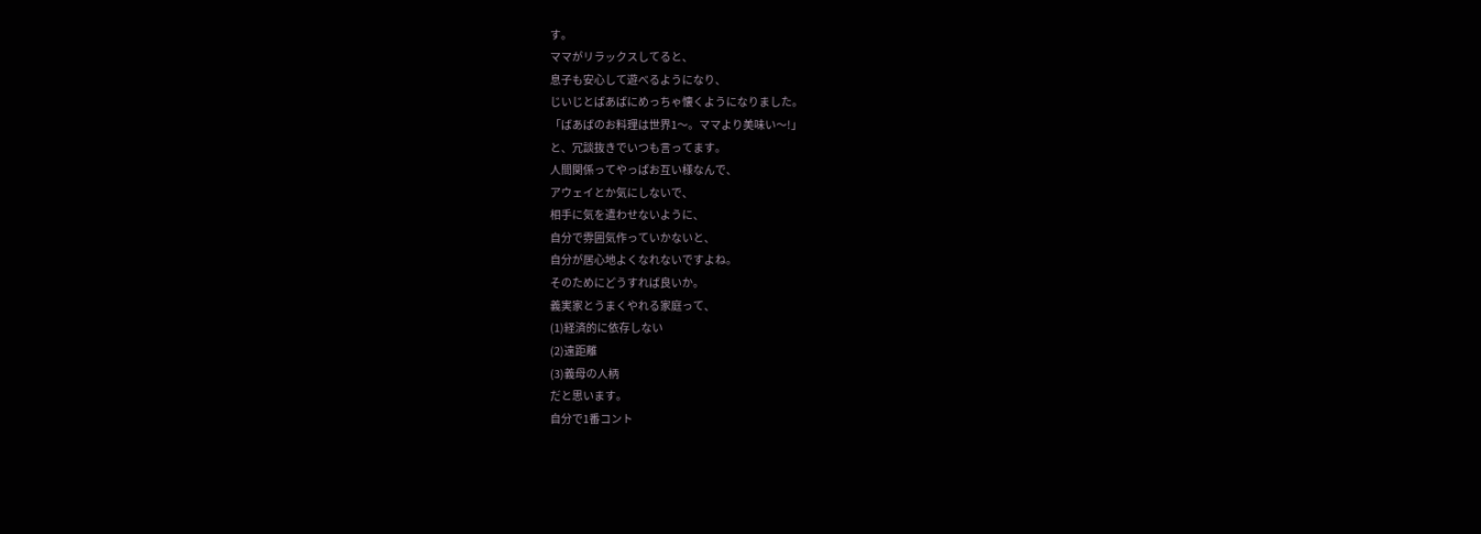す。
ママがリラックスしてると、
息子も安心して遊べるようになり、
じいじとばあばにめっちゃ懐くようになりました。
「ばあばのお料理は世界1〜。ママより美味い〜!」
と、冗談抜きでいつも言ってます。
人間関係ってやっぱお互い様なんで、
アウェイとか気にしないで、
相手に気を遣わせないように、
自分で雰囲気作っていかないと、
自分が居心地よくなれないですよね。
そのためにどうすれば良いか。
義実家とうまくやれる家庭って、
(1)経済的に依存しない
(2)遠距離
(3)義母の人柄
だと思います。
自分で1番コント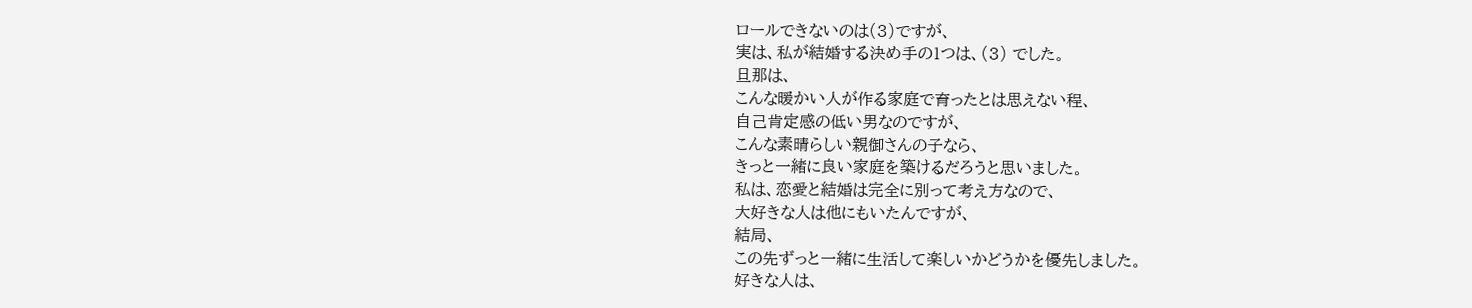ロールできないのは(3)ですが、
実は、私が結婚する決め手の1つは、(3) でした。
旦那は、
こんな暖かい人が作る家庭で育ったとは思えない程、
自己肯定感の低い男なのですが、
こんな素晴らしい親御さんの子なら、
きっと一緒に良い家庭を築けるだろうと思いました。
私は、恋愛と結婚は完全に別って考え方なので、
大好きな人は他にもいたんですが、
結局、
この先ずっと一緒に生活して楽しいかどうかを優先しました。
好きな人は、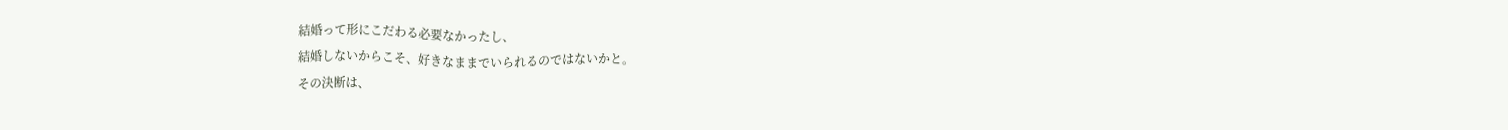結婚って形にこだわる必要なかったし、
結婚しないからこそ、好きなままでいられるのではないかと。
その決断は、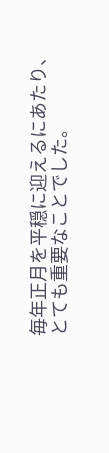毎年正月を平穏に迎えるにあたり、
とても重要なことでした。